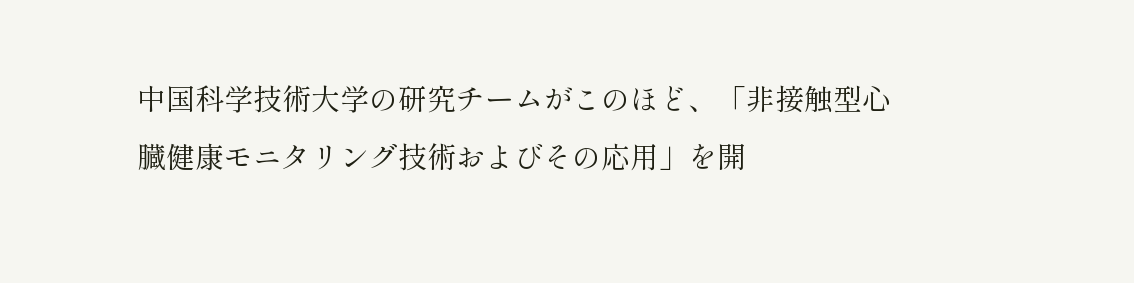中国科学技術大学の研究チームがこのほど、「非接触型心臓健康モニタリング技術およびその応用」を開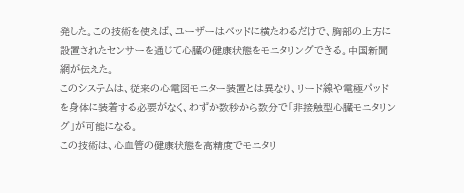発した。この技術を使えば、ユーザーはベッドに横たわるだけで、胸部の上方に設置されたセンサーを通じて心臓の健康状態をモニタリングできる。中国新聞網が伝えた。
このシステムは、従来の心電図モニター装置とは異なり、リード線や電極パッドを身体に装着する必要がなく、わずか数秒から数分で「非接触型心臓モニタリング」が可能になる。
この技術は、心血管の健康状態を高精度でモニタリ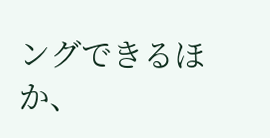ングできるほか、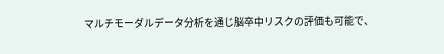マルチモーダルデータ分析を通じ脳卒中リスクの評価も可能で、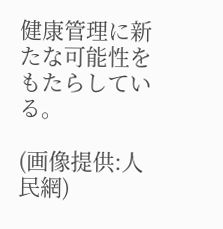健康管理に新たな可能性をもたらしている。

(画像提供:人民網)